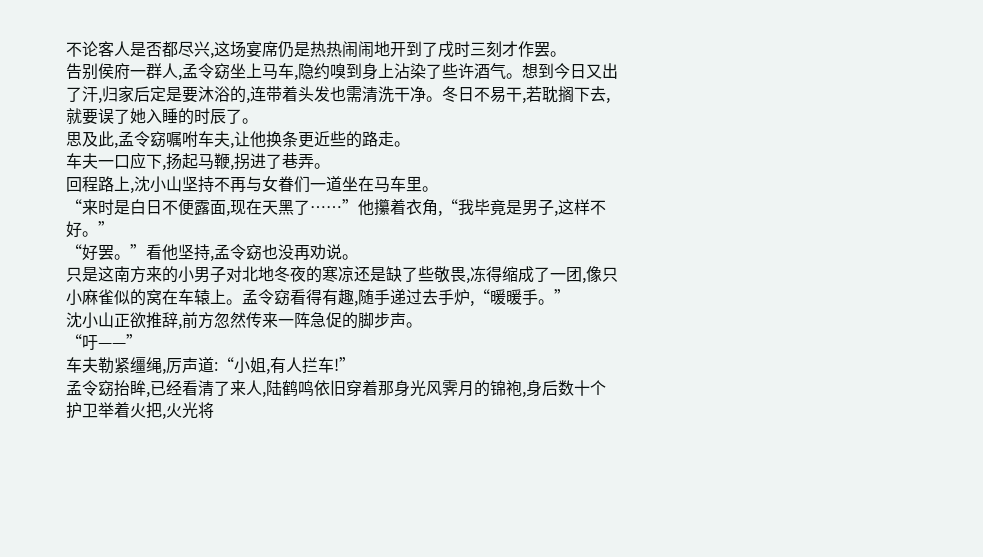不论客人是否都尽兴,这场宴席仍是热热闹闹地开到了戌时三刻才作罢。
告别侯府一群人,孟令窈坐上马车,隐约嗅到身上沾染了些许酒气。想到今日又出了汗,归家后定是要沐浴的,连带着头发也需清洗干净。冬日不易干,若耽搁下去,就要误了她入睡的时辰了。
思及此,孟令窈嘱咐车夫,让他换条更近些的路走。
车夫一口应下,扬起马鞭,拐进了巷弄。
回程路上,沈小山坚持不再与女眷们一道坐在马车里。
“来时是白日不便露面,现在天黑了……”他攥着衣角,“我毕竟是男子,这样不好。”
“好罢。”看他坚持,孟令窈也没再劝说。
只是这南方来的小男子对北地冬夜的寒凉还是缺了些敬畏,冻得缩成了一团,像只小麻雀似的窝在车辕上。孟令窈看得有趣,随手递过去手炉,“暖暖手。”
沈小山正欲推辞,前方忽然传来一阵急促的脚步声。
“吁——”
车夫勒紧缰绳,厉声道:“小姐,有人拦车!”
孟令窈抬眸,已经看清了来人,陆鹤鸣依旧穿着那身光风霁月的锦袍,身后数十个护卫举着火把,火光将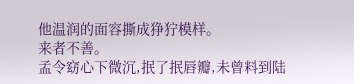他温润的面容撕成狰狞模样。
来者不善。
孟令窈心下微沉,抿了抿唇瓣,未曾料到陆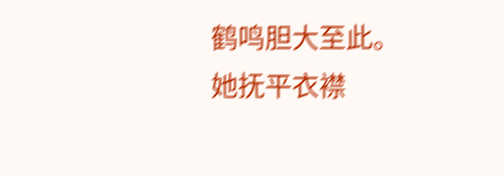鹤鸣胆大至此。
她抚平衣襟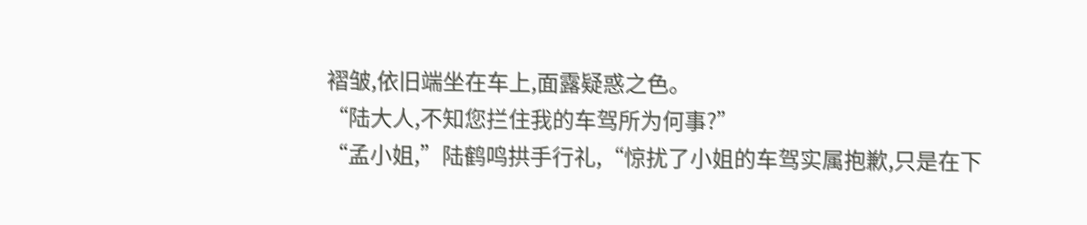褶皱,依旧端坐在车上,面露疑惑之色。
“陆大人,不知您拦住我的车驾所为何事?”
“孟小姐,”陆鹤鸣拱手行礼,“惊扰了小姐的车驾实属抱歉,只是在下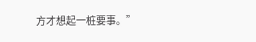方才想起一桩要事。”